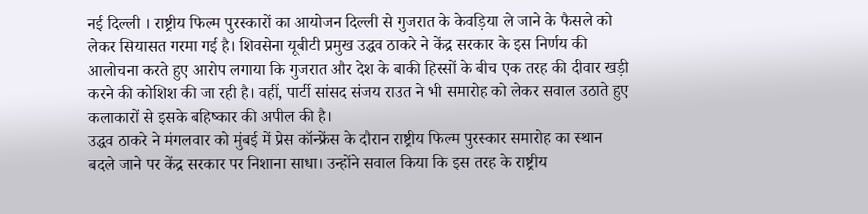नई दिल्ली । राष्ट्रीय फिल्म पुरस्कारों का आयोजन दिल्ली से गुजरात के केवड़िया ले जाने के फैसले को लेकर सियासत गरमा गई है। शिवसेना यूबीटी प्रमुख उद्धव ठाकरे ने केंद्र सरकार के इस निर्णय की आलोचना करते हुए आरोप लगाया कि गुजरात और देश के बाकी हिस्सों के बीच एक तरह की दीवार खड़ी करने की कोशिश की जा रही है। वहीं, पार्टी सांसद संजय राउत ने भी समारोह को लेकर सवाल उठाते हुए कलाकारों से इसके बहिष्कार की अपील की है।
उद्धव ठाकरे ने मंगलवार को मुंबई में प्रेस कॉन्फ्रेंस के दौरान राष्ट्रीय फिल्म पुरस्कार समारोह का स्थान बदले जाने पर केंद्र सरकार पर निशाना साधा। उन्होंने सवाल किया कि इस तरह के राष्ट्रीय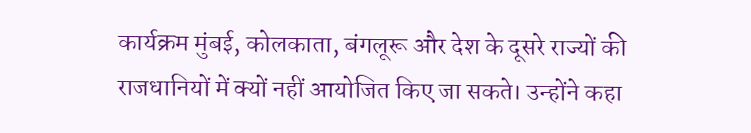कार्यक्रम मुंबई, कोलकाता, बंगलूरू और देश के दूसरे राज्यों की राजधानियों में क्यों नहीं आयोजित किए जा सकते। उन्होंने कहा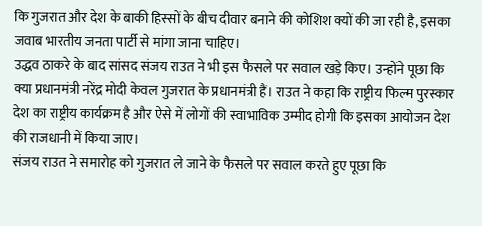कि गुजरात और देश के बाकी हिस्सों के बीच दीवार बनाने की कोशिश क्यों की जा रही है, इसका जवाब भारतीय जनता पार्टी से मांगा जाना चाहिए।
उद्धव ठाकरे के बाद सांसद संजय राउत ने भी इस फैसले पर सवाल खड़े किए। उन्होंने पूछा कि क्या प्रधानमंत्री नरेंद्र मोदी केवल गुजरात के प्रधानमंत्री हैं। राउत ने कहा कि राष्ट्रीय फिल्म पुरस्कार देश का राष्ट्रीय कार्यक्रम है और ऐसे में लोगों की स्वाभाविक उम्मीद होगी कि इसका आयोजन देश की राजधानी में किया जाए।
संजय राउत ने समारोह को गुजरात ले जाने के फैसले पर सवाल करते हुए पूछा कि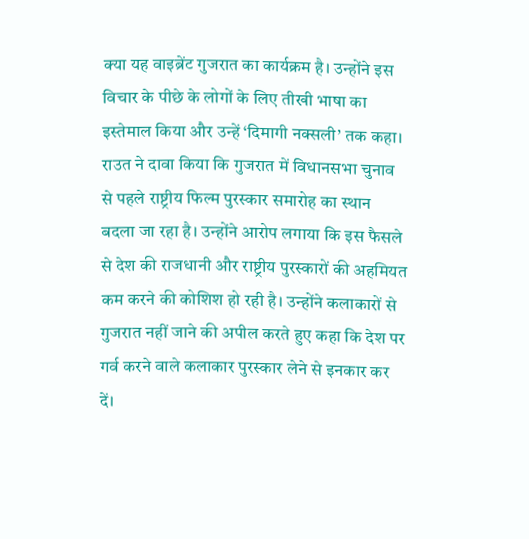क्या यह वाइब्रेंट गुजरात का कार्यक्रम है। उन्होंने इस विचार के पीछे के लोगों के लिए तीखी भाषा का इस्तेमाल किया और उन्हें ‘दिमागी नक्सली’ तक कहा।
राउत ने दावा किया कि गुजरात में विधानसभा चुनाव से पहले राष्ट्रीय फिल्म पुरस्कार समारोह का स्थान बदला जा रहा है। उन्होंने आरोप लगाया कि इस फैसले से देश की राजधानी और राष्ट्रीय पुरस्कारों की अहमियत कम करने की कोशिश हो रही है। उन्होंने कलाकारों से गुजरात नहीं जाने की अपील करते हुए कहा कि देश पर गर्व करने वाले कलाकार पुरस्कार लेने से इनकार कर दें।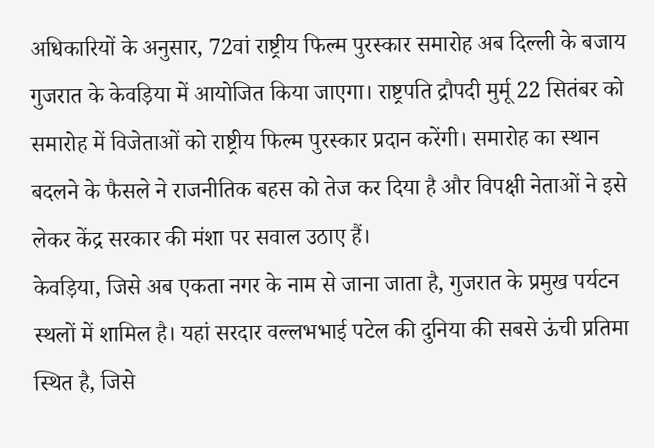अधिकारियों के अनुसार, 72वां राष्ट्रीय फिल्म पुरस्कार समारोह अब दिल्ली के बजाय गुजरात के केवड़िया में आयोजित किया जाएगा। राष्ट्रपति द्रौपदी मुर्मू 22 सितंबर को समारोह में विजेताओं को राष्ट्रीय फिल्म पुरस्कार प्रदान करेंगी। समारोह का स्थान बदलने के फैसले ने राजनीतिक बहस को तेज कर दिया है और विपक्षी नेताओं ने इसे लेकर केंद्र सरकार की मंशा पर सवाल उठाए हैं।
केवड़िया, जिसे अब एकता नगर के नाम से जाना जाता है, गुजरात के प्रमुख पर्यटन स्थलों में शामिल है। यहां सरदार वल्लभभाई पटेल की दुनिया की सबसे ऊंची प्रतिमा स्थित है, जिसे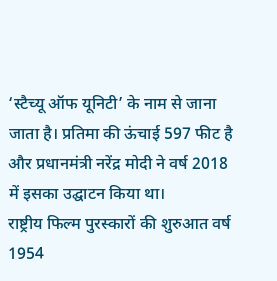‘स्टैच्यू ऑफ यूनिटी’ के नाम से जाना जाता है। प्रतिमा की ऊंचाई 597 फीट है और प्रधानमंत्री नरेंद्र मोदी ने वर्ष 2018 में इसका उद्घाटन किया था।
राष्ट्रीय फिल्म पुरस्कारों की शुरुआत वर्ष 1954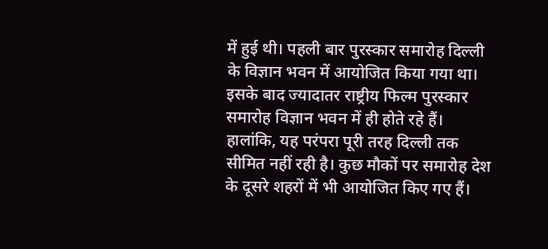में हुई थी। पहली बार पुरस्कार समारोह दिल्ली के विज्ञान भवन में आयोजित किया गया था। इसके बाद ज्यादातर राष्ट्रीय फिल्म पुरस्कार समारोह विज्ञान भवन में ही होते रहे हैं। हालांकि, यह परंपरा पूरी तरह दिल्ली तक सीमित नहीं रही है। कुछ मौकों पर समारोह देश के दूसरे शहरों में भी आयोजित किए गए हैं।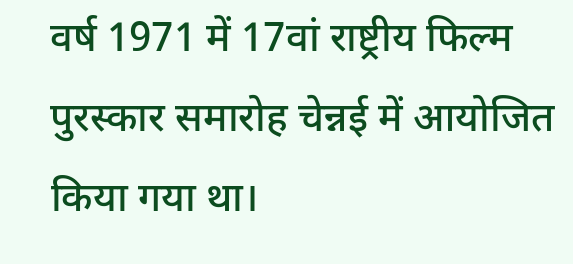वर्ष 1971 में 17वां राष्ट्रीय फिल्म पुरस्कार समारोह चेन्नई में आयोजित किया गया था।